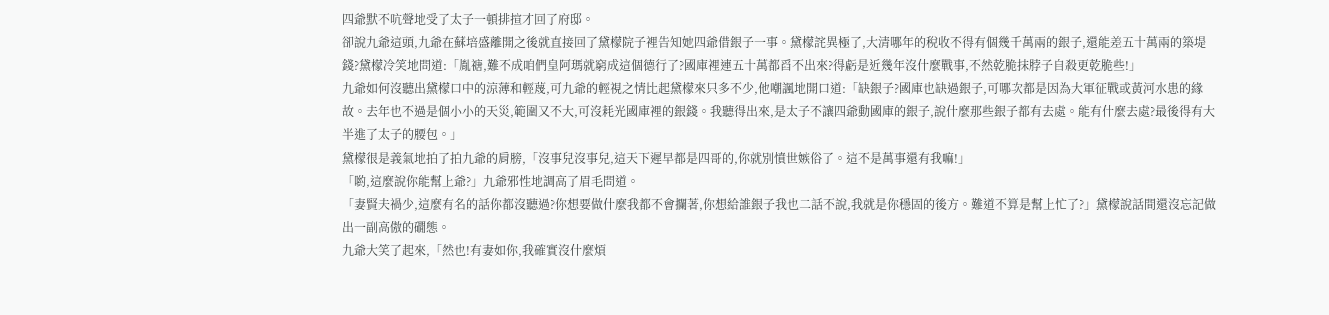四爺默不吭聲地受了太子一頓排揎才回了府邸。
卻說九爺這頭,九爺在蘇培盛離開之後就直接回了黛檬院子裡告知她四爺借銀子一事。黛檬詫異極了,大清哪年的稅收不得有個幾千萬兩的銀子,還能差五十萬兩的築堤錢?黛檬冷笑地問道:「胤禟,難不成咱們皇阿瑪就窮成這個德行了?國庫裡連五十萬都舀不出來?得虧是近幾年沒什麼戰事,不然乾脆抹脖子自殺更乾脆些!」
九爺如何沒聽出黛檬口中的涼薄和輕蔑,可九爺的輕視之情比起黛檬來只多不少,他嘲諷地開口道:「缺銀子?國庫也缺過銀子,可哪次都是因為大軍征戰或黃河水患的緣故。去年也不過是個小小的天災,範圍又不大,可沒耗光國庫裡的銀錢。我聽得出來,是太子不讓四爺動國庫的銀子,說什麼那些銀子都有去處。能有什麼去處?最後得有大半進了太子的腰包。」
黛檬很是義氣地拍了拍九爺的肩膀,「沒事兒沒事兒,這天下遲早都是四哥的,你就別憤世嫉俗了。這不是萬事還有我嘛!」
「喲,這麼說你能幫上爺?」九爺邪性地調高了眉毛問道。
「妻賢夫禍少,這麼有名的話你都沒聽過?你想要做什麼我都不會攔著,你想給誰銀子我也二話不說,我就是你穩固的後方。難道不算是幫上忙了?」黛檬說話間還沒忘記做出一副高傲的礀態。
九爺大笑了起來,「然也!有妻如你,我確實沒什麼煩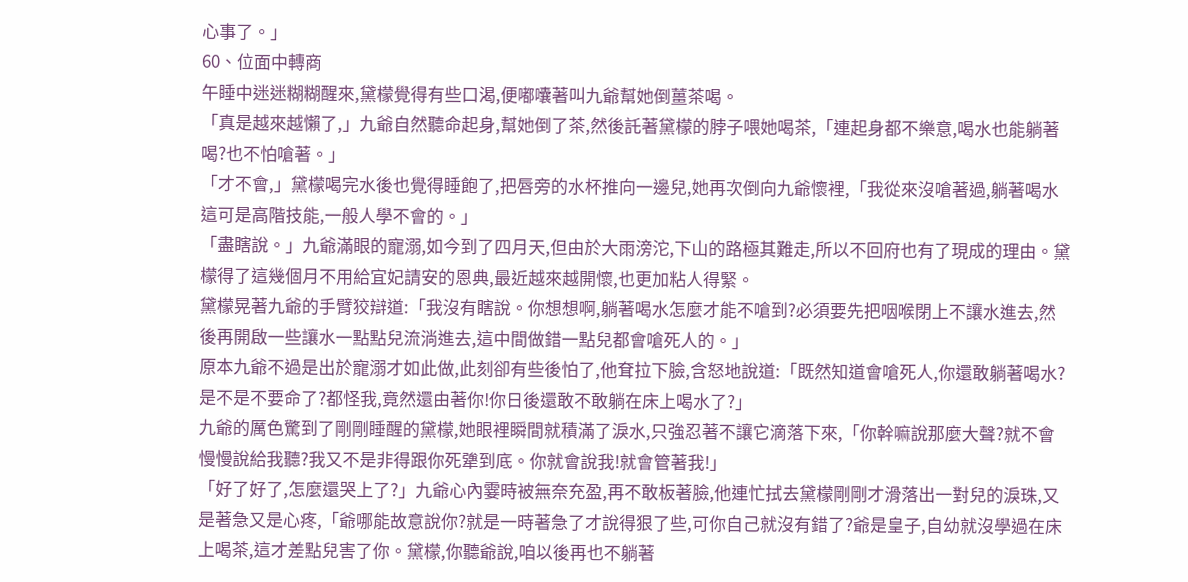心事了。」
60、位面中轉商
午睡中迷迷糊糊醒來,黛檬覺得有些口渴,便嘟囔著叫九爺幫她倒薑茶喝。
「真是越來越懶了,」九爺自然聽命起身,幫她倒了茶,然後託著黛檬的脖子喂她喝茶,「連起身都不樂意,喝水也能躺著喝?也不怕嗆著。」
「才不會,」黛檬喝完水後也覺得睡飽了,把唇旁的水杯推向一邊兒,她再次倒向九爺懷裡,「我從來沒嗆著過,躺著喝水這可是高階技能,一般人學不會的。」
「盡瞎說。」九爺滿眼的寵溺,如今到了四月天,但由於大雨滂沱,下山的路極其難走,所以不回府也有了現成的理由。黛檬得了這幾個月不用給宜妃請安的恩典,最近越來越開懷,也更加粘人得緊。
黛檬晃著九爺的手臂狡辯道:「我沒有瞎說。你想想啊,躺著喝水怎麼才能不嗆到?必須要先把咽喉閉上不讓水進去,然後再開啟一些讓水一點點兒流淌進去,這中間做錯一點兒都會嗆死人的。」
原本九爺不過是出於寵溺才如此做,此刻卻有些後怕了,他耷拉下臉,含怒地說道:「既然知道會嗆死人,你還敢躺著喝水?是不是不要命了?都怪我,竟然還由著你!你日後還敢不敢躺在床上喝水了?」
九爺的厲色驚到了剛剛睡醒的黛檬,她眼裡瞬間就積滿了淚水,只強忍著不讓它滴落下來,「你幹嘛說那麼大聲?就不會慢慢說給我聽?我又不是非得跟你死犟到底。你就會說我!就會管著我!」
「好了好了,怎麼還哭上了?」九爺心內霎時被無奈充盈,再不敢板著臉,他連忙拭去黛檬剛剛才滑落出一對兒的淚珠,又是著急又是心疼,「爺哪能故意說你?就是一時著急了才說得狠了些,可你自己就沒有錯了?爺是皇子,自幼就沒學過在床上喝茶,這才差點兒害了你。黛檬,你聽爺說,咱以後再也不躺著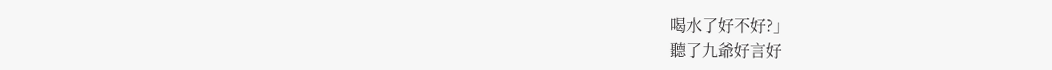喝水了好不好?」
聽了九爺好言好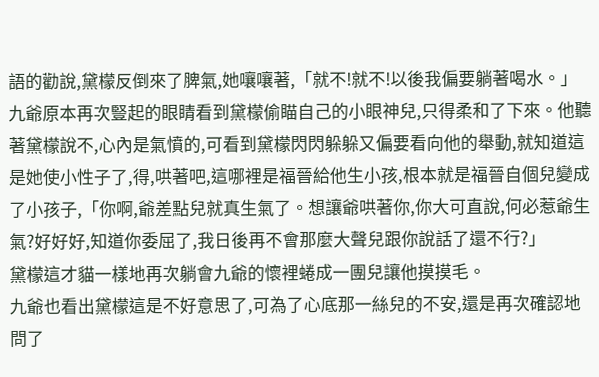語的勸說,黛檬反倒來了脾氣,她嚷嚷著,「就不!就不!以後我偏要躺著喝水。」
九爺原本再次豎起的眼睛看到黛檬偷瞄自己的小眼神兒,只得柔和了下來。他聽著黛檬說不,心內是氣憤的,可看到黛檬閃閃躲躲又偏要看向他的舉動,就知道這是她使小性子了,得,哄著吧,這哪裡是福晉給他生小孩,根本就是福晉自個兒變成了小孩子,「你啊,爺差點兒就真生氣了。想讓爺哄著你,你大可直說,何必惹爺生氣?好好好,知道你委屈了,我日後再不會那麼大聲兒跟你說話了還不行?」
黛檬這才貓一樣地再次躺會九爺的懷裡蜷成一團兒讓他摸摸毛。
九爺也看出黛檬這是不好意思了,可為了心底那一絲兒的不安,還是再次確認地問了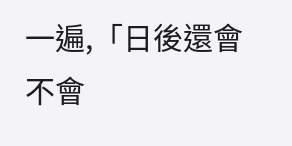一遍,「日後還會不會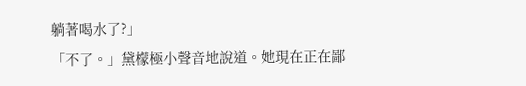躺著喝水了?」
「不了。」黛檬極小聲音地說道。她現在正在鄙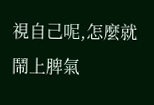視自己呢,怎麼就鬧上脾氣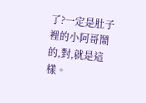了?一定是肚子裡的小阿哥鬧的,對,就是這樣。